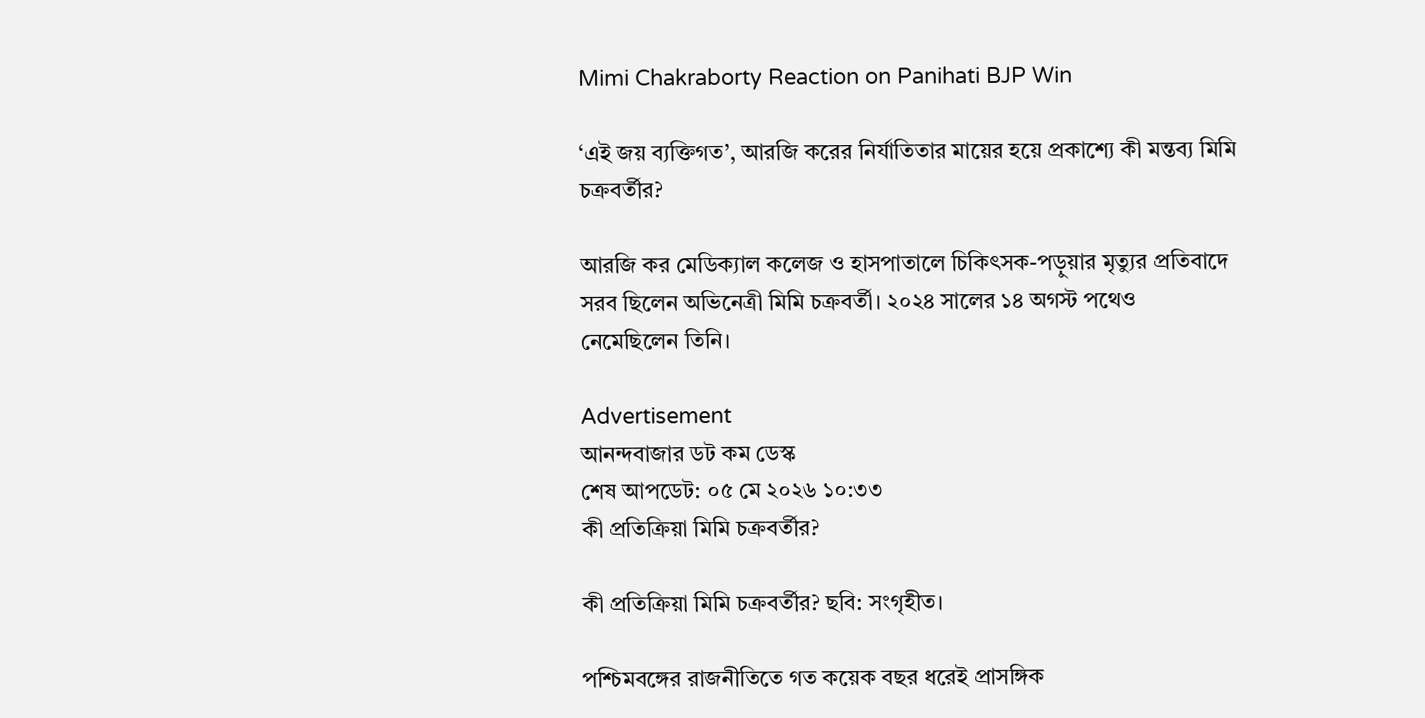Mimi Chakraborty Reaction on Panihati BJP Win

‘এই জয় ব্যক্তিগত’, আরজি করের নির্যাতিতার মায়ের হয়ে প্রকাশ্যে কী মন্তব্য মিমি চক্রবর্তীর?

আরজি কর মেডিক্যাল কলেজ ও হাসপাতালে চিকিৎসক-পড়ুয়ার মৃত্যুর প্রতিবাদে সরব ছিলেন অভিনেত্রী মিমি চক্রবর্তী। ২০২৪ সালের ১৪ অগস্ট পথেও নেমেছিলেন তিনি।

Advertisement
আনন্দবাজার ডট কম ডেস্ক
শেষ আপডেট: ০৫ মে ২০২৬ ১০:৩৩
কী প্রতিক্রিয়া মিমি চক্রবর্তীর?

কী প্রতিক্রিয়া মিমি চক্রবর্তীর? ছবি: সংগৃহীত।

পশ্চিমবঙ্গের রাজনীতিতে গত কয়েক বছর ধরেই প্রাসঙ্গিক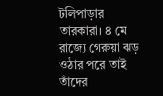টলিপাড়ার তারকারা। ৪ মে রাজ্যে গেরুয়া ঝড় ওঠার পরে তাই তাঁদের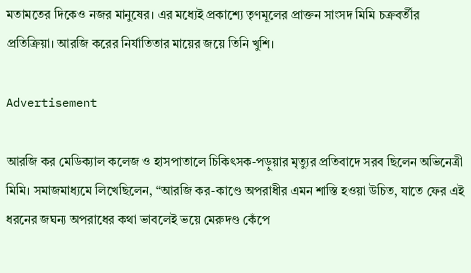মতামতের দিকেও নজর মানুষের। এর মধ্যেই প্রকাশ্যে তৃণমূলের প্রাক্তন সাংসদ মিমি চক্রবর্তীর প্রতিক্রিয়া। আরজি করের নির্যাতিতার মায়ের জয়ে তিনি খুশি।

Advertisement

আরজি কর মেডিক্যাল কলেজ ও হাসপাতালে চিকিৎসক-পড়ুয়ার মৃত্যুর প্রতিবাদে সরব ছিলেন অভিনেত্রী মিমি। সমাজমাধ্যমে লিখেছিলেন, “আরজি কর-কাণ্ডে অপরাধীর এমন শাস্তি হওয়া উচিত, যাতে ফের এই ধরনের জঘন্য অপরাধের কথা ভাবলেই ভয়ে মেরুদণ্ড কেঁপে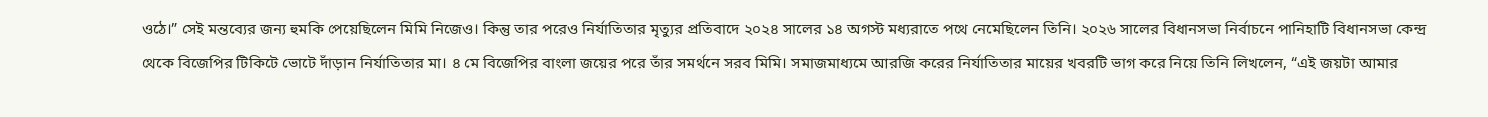ওঠে।” সেই মন্তব্যের জন্য হুমকি পেয়েছিলেন মিমি নিজেও। কিন্তু তার পরেও নির্যাতিতার মৃত্যুর প্রতিবাদে ২০২৪ সালের ১৪ অগস্ট মধ্যরাতে পথে নেমেছিলেন তিনি। ২০২৬ সালের বিধানসভা নির্বাচনে পানিহাটি বিধানসভা কেন্দ্র থেকে বিজেপির টিকিটে ভোটে দাঁড়ান নির্যাতিতার মা। ৪ মে বিজেপির বাংলা জয়ের পরে তাঁর সমর্থনে সরব মিমি। সমাজমাধ্যমে আরজি করের নির্যাতিতার মায়ের খবরটি ভাগ করে নিয়ে তিনি লিখলেন, “এই জয়টা আমার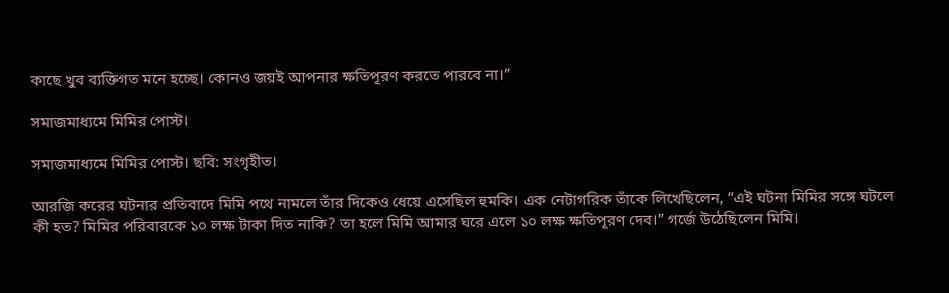কাছে খুব ব্যক্তিগত মনে হচ্ছে। কোনও জয়ই আপনার ক্ষতিপূরণ করতে পারবে না।”

সমাজমাধ্যমে মিমির পোস্ট।

সমাজমাধ্যমে মিমির পোস্ট। ছবি: সংগৃহীত।

আরজি করের ঘটনার প্রতিবাদে মিমি পথে নামলে তাঁর দিকেও ধেয়ে এসেছিল হুমকি। এক নেটাগরিক তাঁকে লিখেছিলেন, “এই ঘটনা মিমির সঙ্গে ঘটলে কী হত? মিমির পরিবারকে ১০ লক্ষ টাকা দিত নাকি? তা হলে মিমি আমার ঘরে এলে ১০ লক্ষ ক্ষতিপূরণ দেব।” গর্জে উঠেছিলেন মিমি।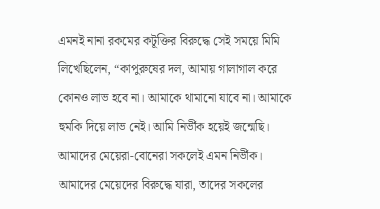এমনই নানা রকমের কটূক্তির বিরুদ্ধে সেই সময়ে মিমি লিখেছিলেন, “কাপুরুষের দল, আমায় গালাগাল করে কোনও লাভ হবে না। আমাকে থামানো যাবে না। আমাকে হুমকি দিয়ে লাভ নেই। আমি নির্ভীক হয়েই জন্মেছি। আমাদের মেয়েরা-বোনেরা সকলেই এমন নির্ভীক। আমাদের মেয়েদের বিরুদ্ধে যারা, তাদের সকলের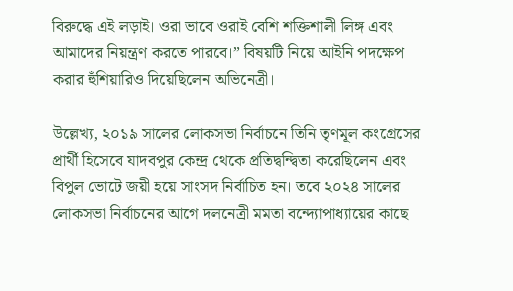বিরুদ্ধে এই লড়াই। ওরা ভাবে ওরাই বেশি শক্তিশালী লিঙ্গ এবং আমাদের নিয়ন্ত্রণ করতে পারবে।” বিষয়টি নিয়ে আইনি পদক্ষেপ করার হুঁশিয়ারিও দিয়েছিলেন অভিনেত্রী।

উল্লেখ্য, ২০১৯ সালের লোকসভা নির্বাচনে তিনি তৃণমূল কংগ্রেসের প্রার্থী হিসেবে যাদবপুর কেন্দ্র থেকে প্রতিদ্বন্দ্বিতা করেছিলেন এবং বিপুল ভোটে জয়ী হয়ে সাংসদ নির্বাচিত হন। তবে ২০২৪ সালের লোকসভা নির্বাচনের আগে দলনেত্রী মমতা বন্দ্যোপাধ্যায়ের কাছে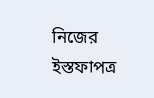নিজের ইস্তফাপত্র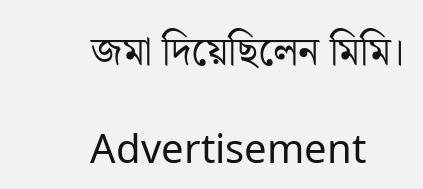জমা দিয়েছিলেন মিমি।

Advertisement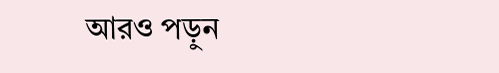আরও পড়ুন